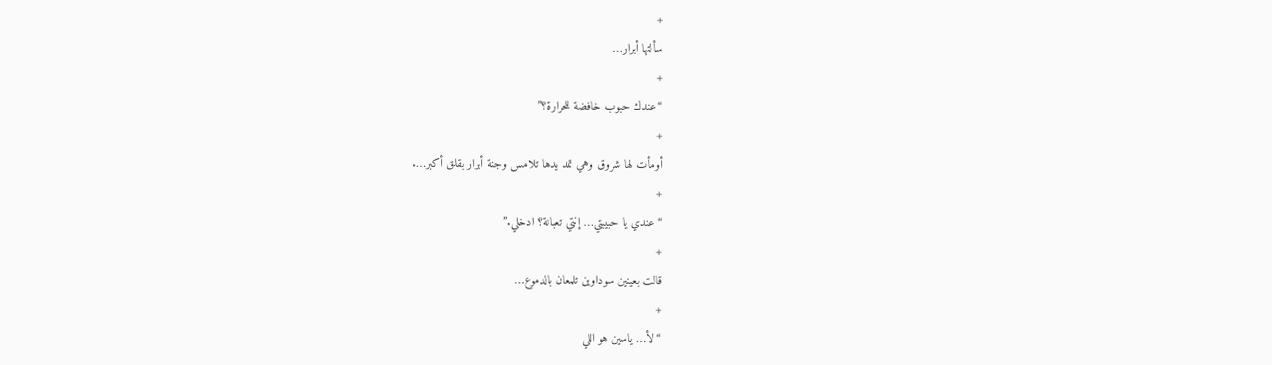+
سألتها أبرار…
+
“عندك حبوب خافضة للحرارة؟”
+
أومأت لها شروق وهي تمد يدها تلامس وجنة أبرار بقلق أكبر….
+
“عندي يا حبيبتي… إنتي تعبانة؟ ادخلي.”
+
قالت بعينين سوداوين تلمعان بالدموع…
+
“لأ… ياسين هو اللي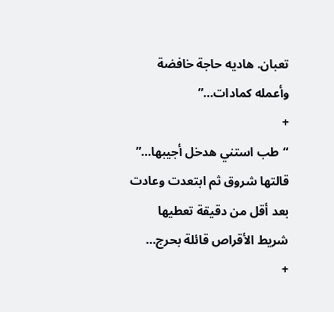تعبان. هاديه حاجة خافضة وأعمله كمادات…”
+
“طب استني هدخل أجيبها…” قالتها شروق ثم ابتعدت وعادت بعد أقل من دقيقة تعطيها شريط الأقراص قائلة بحرج…
+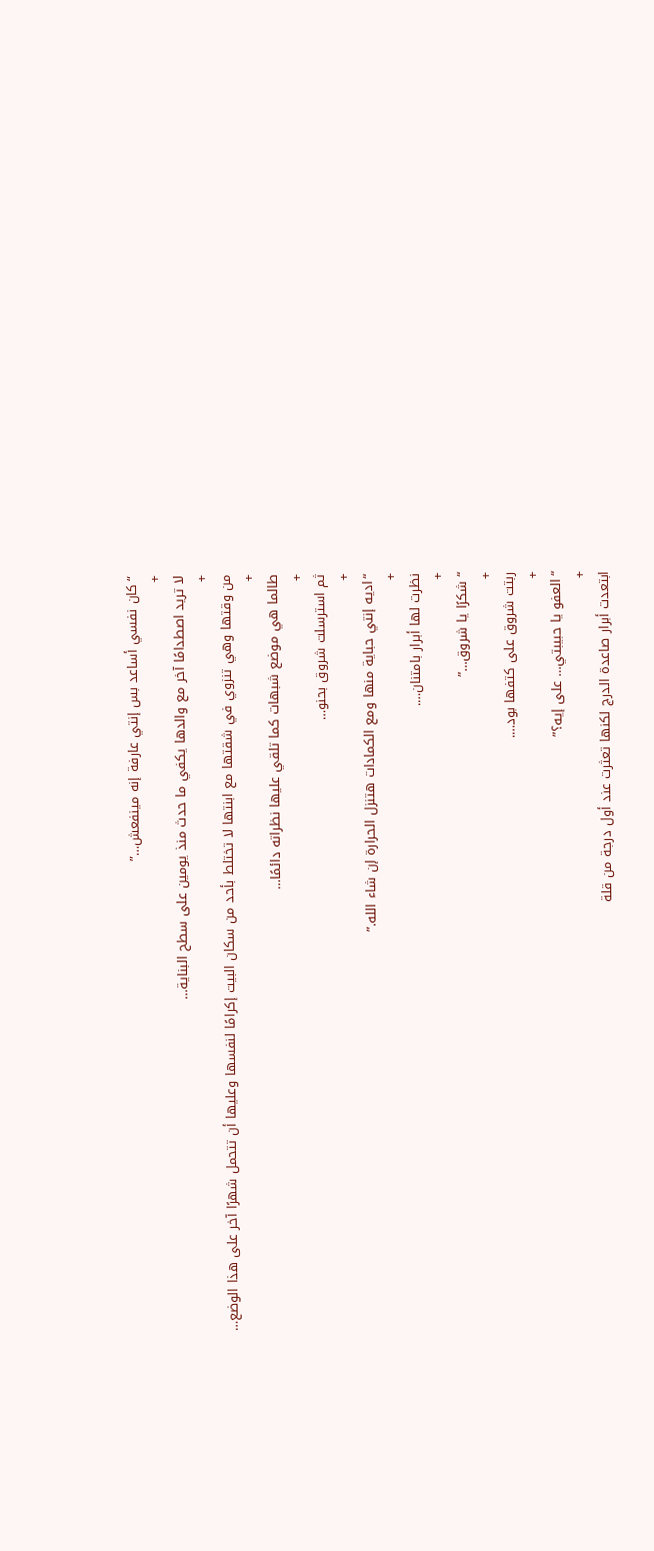“كان نفسي أساعد بس إنتي عارفة إنه مينفعش…”
+
لا تريد اصطدامًا آخر مع والدها يكفي ما حدث منذ يومين على سطح البناية…
+
من وقتها وهي تنزوي في شقتها مع ابنتها لا تختلط بأحد من سكان البيت إكرامًا لنفسها وعليها أن تتحمل شهرًا آخر على هذا الوضع…
+
طالما هي موضع شبهات كما تلقي عليها نظراته دائمًا…
+
ثم استرسلت شروق بحنو…
+
“اديه إنتي حباية منها ومع الكمادات هتنزل الحرارة إن شاء الله.”
+
نظرت لها أبرار بامتنان….
+
“شكرًا يا شروق…”
+
ربتت شروق على كتفها بود….
+
“العفو يا حبيبتي… على إيه؟”
+
ابتعدت أبرار صاعدة الدرج لكنها تعثرت عند أول درجة من قلة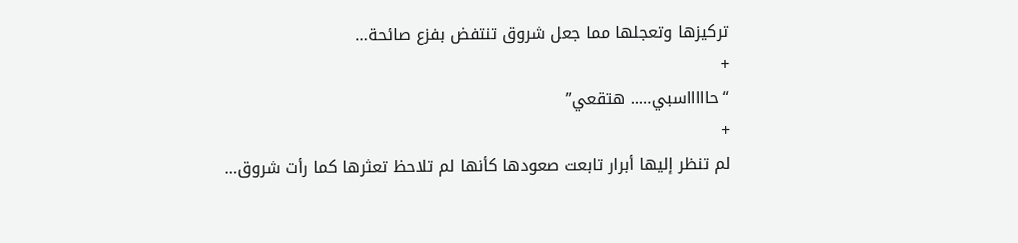تركيزها وتعجلها مما جعل شروق تنتفض بفزع صائحة…
+
“حاااااسبي….. هتقعي”
+
لم تنظر إليها أبرار تابعت صعودها كأنها لم تلاحظ تعثرها كما رأت شروق…